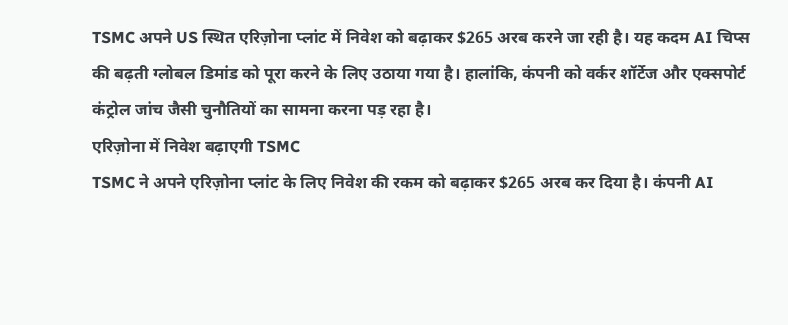TSMC अपने US स्थित एरिज़ोना प्लांट में निवेश को बढ़ाकर $265 अरब करने जा रही है। यह कदम AI चिप्स की बढ़ती ग्लोबल डिमांड को पूरा करने के लिए उठाया गया है। हालांकि, कंपनी को वर्कर शॉर्टेज और एक्सपोर्ट कंट्रोल जांच जैसी चुनौतियों का सामना करना पड़ रहा है।
एरिज़ोना में निवेश बढ़ाएगी TSMC
TSMC ने अपने एरिज़ोना प्लांट के लिए निवेश की रकम को बढ़ाकर $265 अरब कर दिया है। कंपनी AI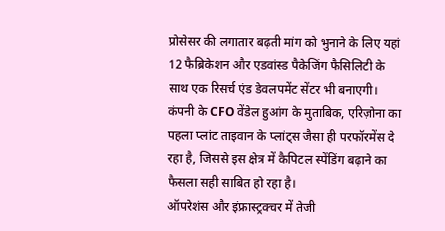प्रोसेसर की लगातार बढ़ती मांग को भुनाने के लिए यहां 12 फैब्रिकेशन और एडवांस्ड पैकेजिंग फैसिलिटी के साथ एक रिसर्च एंड डेवलपमेंट सेंटर भी बनाएगी। कंपनी के CFO वेंडेल हुआंग के मुताबिक, एरिज़ोना का पहला प्लांट ताइवान के प्लांट्स जैसा ही परफॉरमेंस दे रहा है, जिससे इस क्षेत्र में कैपिटल स्पेंडिंग बढ़ाने का फैसला सही साबित हो रहा है।
ऑपरेशंस और इंफ्रास्ट्रक्चर में तेजी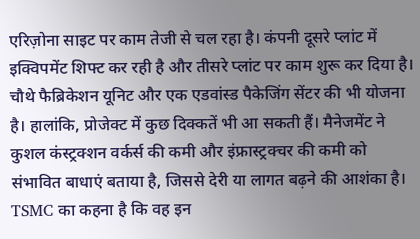एरिज़ोना साइट पर काम तेजी से चल रहा है। कंपनी दूसरे प्लांट में इक्विपमेंट शिफ्ट कर रही है और तीसरे प्लांट पर काम शुरू कर दिया है। चौथे फैब्रिकेशन यूनिट और एक एडवांस्ड पैकेजिंग सेंटर की भी योजना है। हालांकि, प्रोजेक्ट में कुछ दिक्कतें भी आ सकती हैं। मैनेजमेंट ने कुशल कंस्ट्रक्शन वर्कर्स की कमी और इंफ्रास्ट्रक्चर की कमी को संभावित बाधाएं बताया है, जिससे देरी या लागत बढ़ने की आशंका है। TSMC का कहना है कि वह इन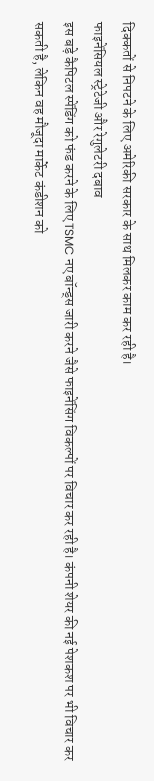दिक्कतों से निपटने के लिए अमेरिकी सरकार के साथ मिलकर काम कर रही है।
फाइनेंसियल स्ट्रेटेजी और रेगुलेटरी दबाव
इस बड़े कैपिटल स्पेंडिंग को फंड करने के लिए TSMC नए बॉन्ड्स जारी करने जैसे फाइनेंसिंग विकल्पों पर विचार कर रही है। कंपनी शेयर की नई पेशकश पर भी विचार कर सकती है, लेकिन वह मौजूदा मार्केट कंडीशन को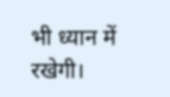भी ध्यान में रखेगी।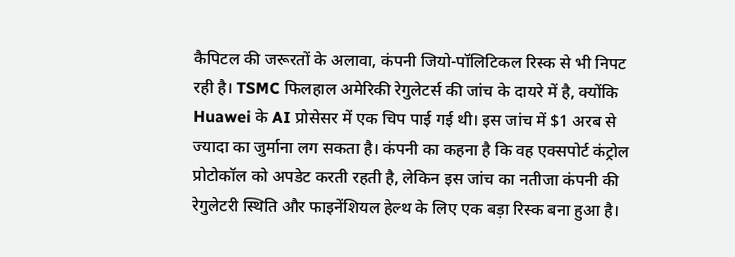कैपिटल की जरूरतों के अलावा, कंपनी जियो-पॉलिटिकल रिस्क से भी निपट रही है। TSMC फिलहाल अमेरिकी रेगुलेटर्स की जांच के दायरे में है, क्योंकि Huawei के AI प्रोसेसर में एक चिप पाई गई थी। इस जांच में $1 अरब से ज्यादा का जुर्माना लग सकता है। कंपनी का कहना है कि वह एक्सपोर्ट कंट्रोल प्रोटोकॉल को अपडेट करती रहती है, लेकिन इस जांच का नतीजा कंपनी की रेगुलेटरी स्थिति और फाइनेंशियल हेल्थ के लिए एक बड़ा रिस्क बना हुआ है।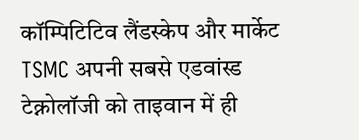कॉम्पिटिटिव लैंडस्केप और मार्केट
TSMC अपनी सबसे एडवांस्ड टेक्नोलॉजी को ताइवान में ही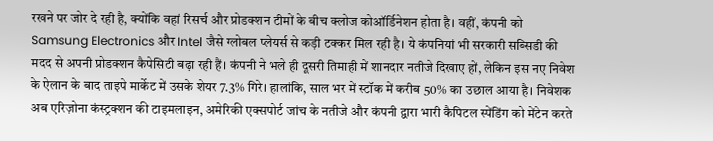रखने पर जोर दे रही है, क्योंकि वहां रिसर्च और प्रोडक्शन टीमों के बीच क्लोज कोऑर्डिनेशन होता है। वहीं, कंपनी को Samsung Electronics और Intel जैसे ग्लोबल प्लेयर्स से कड़ी टक्कर मिल रही है। ये कंपनियां भी सरकारी सब्सिडी की मदद से अपनी प्रोडक्शन कैपेसिटी बढ़ा रही हैं। कंपनी ने भले ही दूसरी तिमाही में शानदार नतीजे दिखाए हों, लेकिन इस नए निवेश के ऐलान के बाद ताइपे मार्केट में उसके शेयर 7.3% गिरे। हालांकि, साल भर में स्टॉक में करीब 50% का उछाल आया है। निवेशक अब एरिज़ोना कंस्ट्रक्शन की टाइमलाइन, अमेरिकी एक्सपोर्ट जांच के नतीजे और कंपनी द्वारा भारी कैपिटल स्पेंडिंग को मेंटेन करते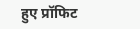हुए प्रॉफिट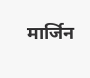मार्जिन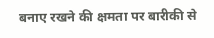बनाए रखने की क्षमता पर बारीकी से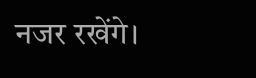नजर रखेंगे।